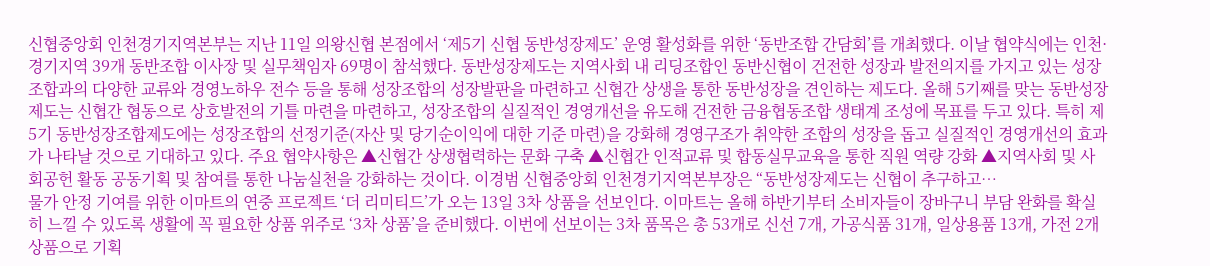신협중앙회 인천경기지역본부는 지난 11일 의왕신협 본점에서 ‘제5기 신협 동반성장제도’ 운영 활성화를 위한 ‘동반조합 간담회’를 개최했다. 이날 협약식에는 인천·경기지역 39개 동반조합 이사장 및 실무책임자 69명이 참석했다. 동반성장제도는 지역사회 내 리딩조합인 동반신협이 건전한 성장과 발전의지를 가지고 있는 성장조합과의 다양한 교류와 경영노하우 전수 등을 통해 성장조합의 성장발판을 마련하고 신협간 상생을 통한 동반성장을 견인하는 제도다. 올해 5기째를 맞는 동반성장제도는 신협간 협동으로 상호발전의 기틀 마련을 마련하고, 성장조합의 실질적인 경영개선을 유도해 건전한 금융협동조합 생태계 조성에 목표를 두고 있다. 특히 제5기 동반성장조합제도에는 성장조합의 선정기준(자산 및 당기순이익에 대한 기준 마련)을 강화해 경영구조가 취약한 조합의 성장을 돕고 실질적인 경영개선의 효과가 나타날 것으로 기대하고 있다. 주요 협약사항은 ▲신협간 상생협력하는 문화 구축 ▲신협간 인적교류 및 합동실무교육을 통한 직원 역량 강화 ▲지역사회 및 사회공헌 활동 공동기획 및 참여를 통한 나눔실천을 강화하는 것이다. 이경범 신협중앙회 인천경기지역본부장은 “동반성장제도는 신협이 추구하고…
물가 안정 기여를 위한 이마트의 연중 프로젝트 ‘더 리미티드’가 오는 13일 3차 상품을 선보인다. 이마트는 올해 하반기부터 소비자들이 장바구니 부담 완화를 확실히 느낄 수 있도록 생활에 꼭 필요한 상품 위주로 ‘3차 상품’을 준비했다. 이번에 선보이는 3차 품목은 총 53개로 신선 7개, 가공식품 31개, 일상용품 13개, 가전 2개 상품으로 기획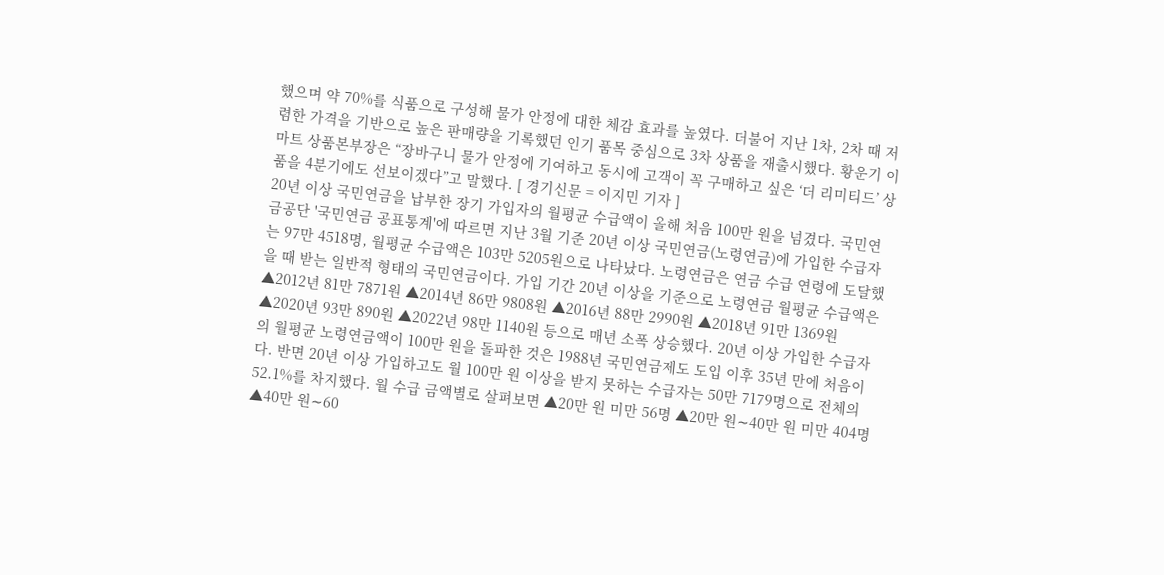했으며 약 70%를 식품으로 구성해 물가 안정에 대한 체감 효과를 높였다. 더불어 지난 1차, 2차 때 저렴한 가격을 기반으로 높은 판매량을 기록했던 인기 품목 중심으로 3차 상품을 재출시했다. 황운기 이마트 상품본부장은 “장바구니 물가 안정에 기여하고 동시에 고객이 꼭 구매하고 싶은 ‘더 리미티드’ 상품을 4분기에도 선보이겠다”고 말했다. [ 경기신문 = 이지민 기자 ]
20년 이상 국민연금을 납부한 장기 가입자의 월평균 수급액이 올해 처음 100만 원을 넘겼다. 국민연금공단 '국민연금 공표통계'에 따르면 지난 3월 기준 20년 이상 국민연금(노령연금)에 가입한 수급자는 97만 4518명, 월평균 수급액은 103만 5205원으로 나타났다. 노령연금은 연금 수급 연령에 도달했을 때 받는 일반적 형태의 국민연금이다. 가입 기간 20년 이상을 기준으로 노령연금 월평균 수급액은 ▲2012년 81만 7871원 ▲2014년 86만 9808원 ▲2016년 88만 2990원 ▲2018년 91만 1369원 ▲2020년 93만 890원 ▲2022년 98만 1140원 등으로 매년 소폭 상승했다. 20년 이상 가입한 수급자의 월평균 노령연금액이 100만 원을 돌파한 것은 1988년 국민연금제도 도입 이후 35년 만에 처음이다. 반면 20년 이상 가입하고도 월 100만 원 이상을 받지 못하는 수급자는 50만 7179명으로 전체의 52.1%를 차지했다. 월 수급 금액별로 살펴보면 ▲20만 원 미만 56명 ▲20만 원∼40만 원 미만 404명 ▲40만 원∼60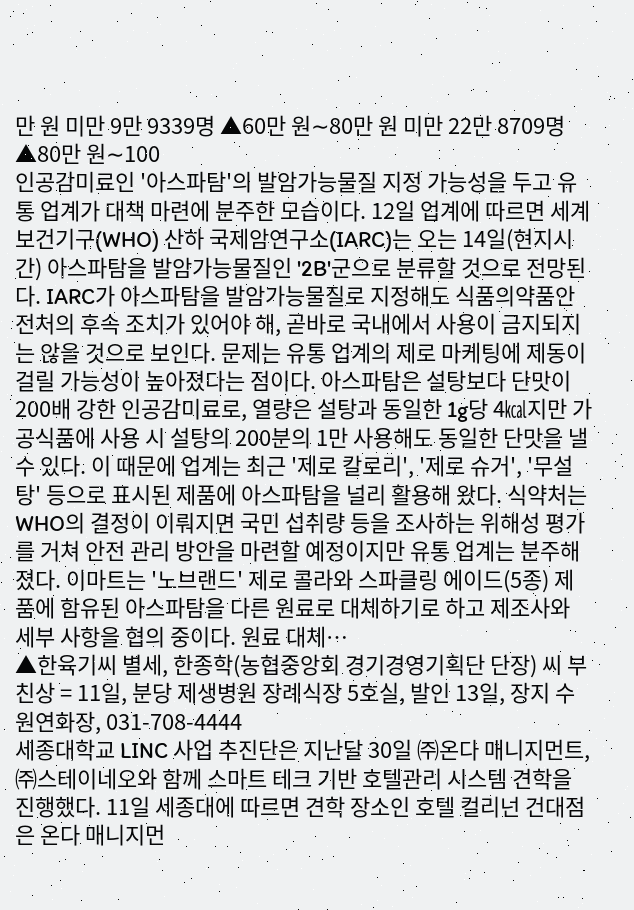만 원 미만 9만 9339명 ▲60만 원∼80만 원 미만 22만 8709명 ▲80만 원∼100
인공감미료인 '아스파탐'의 발암가능물질 지정 가능성을 두고 유통 업계가 대책 마련에 분주한 모습이다. 12일 업계에 따르면 세계보건기구(WHO) 산하 국제암연구소(IARC)는 오는 14일(현지시간) 아스파탐을 발암가능물질인 '2B'군으로 분류할 것으로 전망된다. IARC가 아스파탐을 발암가능물질로 지정해도 식품의약품안전처의 후속 조치가 있어야 해, 곧바로 국내에서 사용이 금지되지는 않을 것으로 보인다. 문제는 유통 업계의 제로 마케팅에 제동이 걸릴 가능성이 높아졌다는 점이다. 아스파탐은 설탕보다 단맛이 200배 강한 인공감미료로, 열량은 설탕과 동일한 1g당 4㎉지만 가공식품에 사용 시 설탕의 200분의 1만 사용해도 동일한 단맛을 낼 수 있다. 이 때문에 업계는 최근 '제로 칼로리', '제로 슈거', '무설탕' 등으로 표시된 제품에 아스파탐을 널리 활용해 왔다. 식약처는 WHO의 결정이 이뤄지면 국민 섭취량 등을 조사하는 위해성 평가를 거쳐 안전 관리 방안을 마련할 예정이지만 유통 업계는 분주해졌다. 이마트는 '노브랜드' 제로 콜라와 스파클링 에이드(5종) 제품에 함유된 아스파탐을 다른 원료로 대체하기로 하고 제조사와 세부 사항을 협의 중이다. 원료 대체…
▲한육기씨 별세, 한종학(농협중앙회 경기경영기획단 단장) 씨 부친상 = 11일, 분당 제생병원 장례식장 5호실, 발인 13일, 장지 수원연화장, 031-708-4444
세종대학교 LINC 사업 추진단은 지난달 30일 ㈜온다 매니지먼트, ㈜스테이네오와 함께 스마트 테크 기반 호텔관리 시스템 견학을 진행했다. 11일 세종대에 따르면 견학 장소인 호텔 컬리넌 건대점은 온다 매니지먼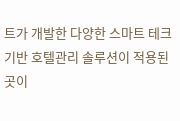트가 개발한 다양한 스마트 테크 기반 호텔관리 솔루션이 적용된 곳이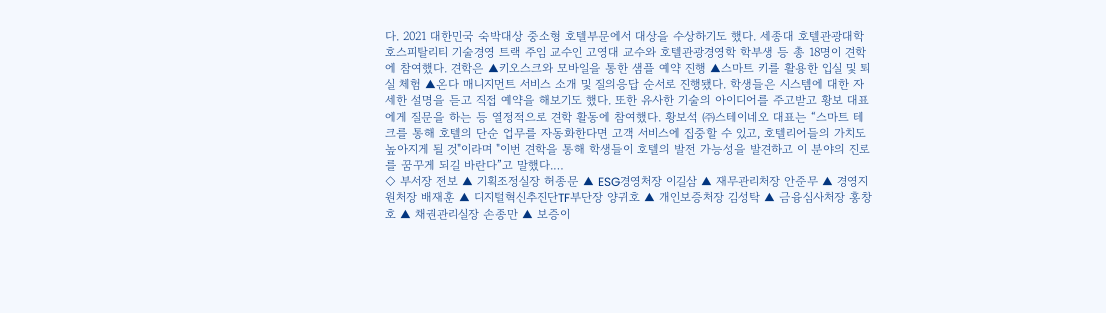다. 2021 대한민국 숙박대상 중소형 호텔부문에서 대상을 수상하기도 했다. 세종대 호텔관광대학 호스피탈리티 기술경영 트랙 주임 교수인 고영대 교수와 호텔관광경영학 학부생 등 총 18명이 견학에 참여했다. 견학은 ▲키오스크와 모바일을 통한 샘플 예약 진행 ▲스마트 키를 활용한 입실 및 퇴실 체험 ▲온다 매니지먼트 서비스 소개 및 질의응답 순서로 진행됐다. 학생들은 시스템에 대한 자세한 설명을 듣고 직접 예약을 해보기도 했다. 또한 유사한 기술의 아이디어를 주고받고 황보 대표에게 질문을 하는 등 열정적으로 견학 활동에 참여했다. 황보석 ㈜스테이네오 대표는 “스마트 테크를 통해 호텔의 단순 업무를 자동화한다면 고객 서비스에 집중할 수 있고, 호텔리어들의 가치도 높아지게 될 것"이라며 "이번 견학을 통해 학생들이 호텔의 발전 가능성을 발견하고 이 분야의 진로를 꿈꾸게 되길 바란다”고 말했다.…
◇ 부서장 전보 ▲ 기획조정실장 허종문 ▲ ESG경영처장 이길삼 ▲ 재무관리처장 안준무 ▲ 경영지원처장 배재훈 ▲ 디지털혁신추진단TF부단장 양귀호 ▲ 개인보증처장 김성탁 ▲ 금융심사처장 홍창호 ▲ 채권관리실장 손종만 ▲ 보증이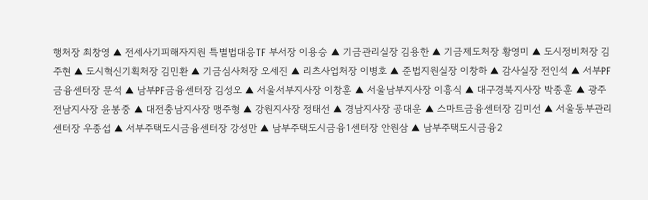행처장 최창영 ▲ 전세사기피해자지원 특별법대응TF 부서장 이용승 ▲ 기금관리실장 김용한 ▲ 기금제도처장 황영미 ▲ 도시정비처장 김주현 ▲ 도시혁신기획처장 김민환 ▲ 기금심사처장 오세진 ▲ 리츠사업처장 이병호 ▲ 준법지원실장 이창하 ▲ 감사실장 전인석 ▲ 서부PF금융센터장 문석 ▲ 남부PF금융센터장 김성오 ▲ 서울서부지사장 이창훈 ▲ 서울남부지사장 이흥식 ▲ 대구경북지사장 박종훈 ▲ 광주전남지사장 윤봉중 ▲ 대전충남지사장 맹주형 ▲ 강원지사장 정태선 ▲ 경남지사장 공대운 ▲ 스마트금융센터장 김미선 ▲ 서울동부관리센터장 우종섭 ▲ 서부주택도시금융센터장 강성만 ▲ 남부주택도시금융1센터장 안원삼 ▲ 남부주택도시금융2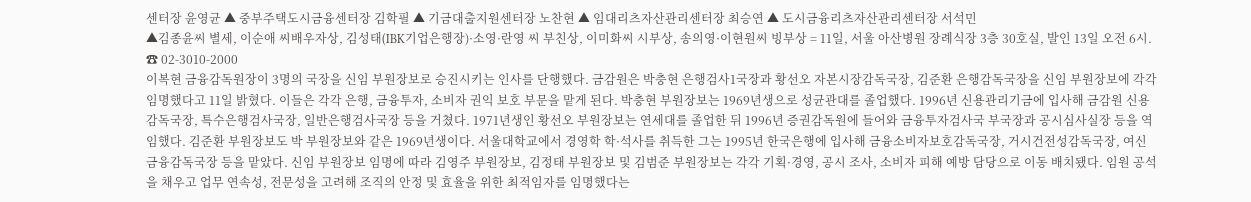센터장 윤영균 ▲ 중부주택도시금융센터장 김학필 ▲ 기금대출지원센터장 노찬현 ▲ 임대리츠자산관리센터장 최승연 ▲ 도시금융리츠자산관리센터장 서석민
▲김종윤씨 별세, 이순애 씨배우자상, 김성태(IBK기업은행장)·소영·란영 씨 부친상, 이미화씨 시부상, 송의영·이현원씨 빙부상 = 11일, 서울 아산병원 장례식장 3층 30호실, 발인 13일 오전 6시. ☎ 02-3010-2000
이복현 금융감독원장이 3명의 국장을 신임 부원장보로 승진시키는 인사를 단행했다. 금감원은 박충현 은행검사1국장과 황선오 자본시장감독국장, 김준환 은행감독국장을 신임 부원장보에 각각 임명했다고 11일 밝혔다. 이들은 각각 은행, 금융투자, 소비자 권익 보호 부문을 맡게 된다. 박충현 부원장보는 1969년생으로 성균관대를 졸업했다. 1996년 신용관리기금에 입사해 금감원 신용감독국장, 특수은행검사국장, 일반은행검사국장 등을 거쳤다. 1971년생인 황선오 부원장보는 연세대를 졸업한 뒤 1996년 증권감독원에 들어와 금융투자검사국 부국장과 공시심사실장 등을 역임했다. 김준환 부원장보도 박 부원장보와 같은 1969년생이다. 서울대학교에서 경영학 학·석사를 취득한 그는 1995년 한국은행에 입사해 금융소비자보호감독국장, 거시건전성감독국장, 여신금융감독국장 등을 맡았다. 신임 부원장보 임명에 따라 김영주 부원장보, 김정태 부원장보 및 김범준 부원장보는 각각 기획·경영, 공시 조사, 소비자 피해 예방 담당으로 이동 배치됐다. 임원 공석을 채우고 업무 연속성, 전문성을 고려해 조직의 안정 및 효율을 위한 최적임자를 임명했다는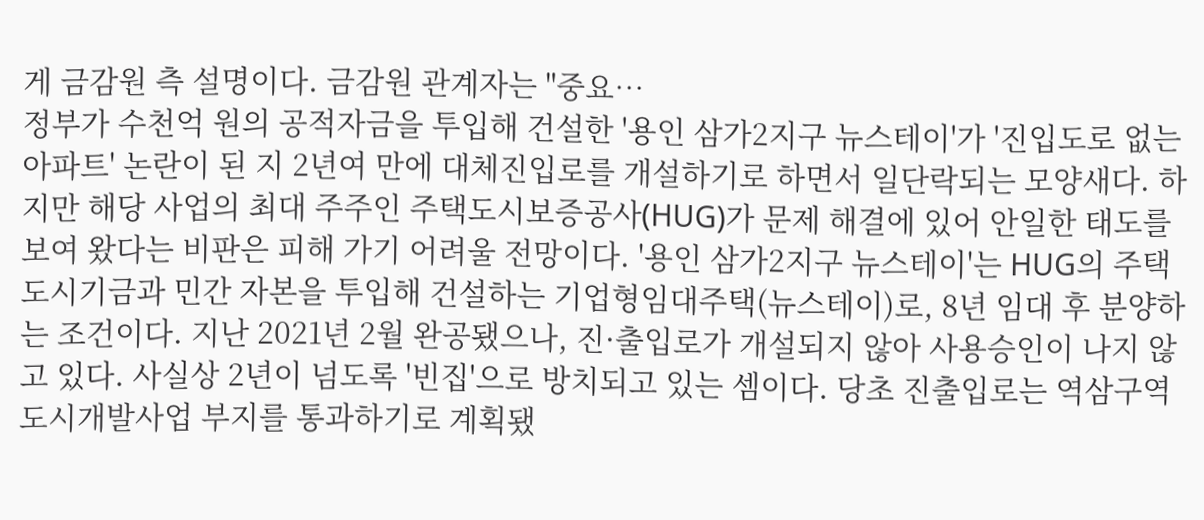게 금감원 측 설명이다. 금감원 관계자는 "중요…
정부가 수천억 원의 공적자금을 투입해 건설한 '용인 삼가2지구 뉴스테이'가 '진입도로 없는 아파트' 논란이 된 지 2년여 만에 대체진입로를 개설하기로 하면서 일단락되는 모양새다. 하지만 해당 사업의 최대 주주인 주택도시보증공사(HUG)가 문제 해결에 있어 안일한 태도를 보여 왔다는 비판은 피해 가기 어려울 전망이다. '용인 삼가2지구 뉴스테이'는 HUG의 주택도시기금과 민간 자본을 투입해 건설하는 기업형임대주택(뉴스테이)로, 8년 임대 후 분양하는 조건이다. 지난 2021년 2월 완공됐으나, 진·출입로가 개설되지 않아 사용승인이 나지 않고 있다. 사실상 2년이 넘도록 '빈집'으로 방치되고 있는 셈이다. 당초 진출입로는 역삼구역도시개발사업 부지를 통과하기로 계획됐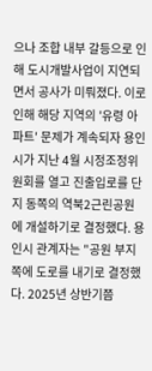으나 조합 내부 갈등으로 인해 도시개발사업이 지연되면서 공사가 미뤄졌다. 이로 인해 해당 지역의 '유령 아파트' 문제가 계속되자 용인시가 지난 4월 시정조정위원회를 열고 진출입로를 단지 동쪽의 역북2근린공원에 개설하기로 결정했다. 용인시 관계자는 "공원 부지쪽에 도로를 내기로 결정했다. 2025년 상반기쯤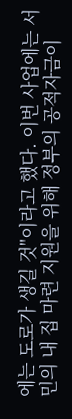에는 도로가 생길 것"이라고 했다. 이번 사업에는 서민의 내 집 마련 지원을 위해 정부의 공적자금이